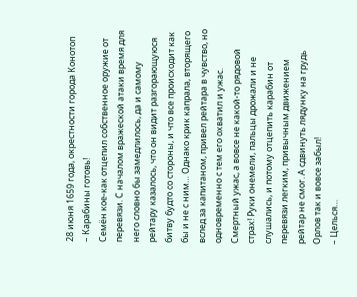28 июня 1659 года, окрестности города Конотоп
– Карабины готовь!
Семён кое-как отцепил собственное оружие от перевязи. С началом вражеской атаки время для него словно бы замедлилось, да и самому рейтару казалось, что он видит разгорающуюся битву будто со стороны, и что все происходит как бы и не с ним… Однако крик капрала, вторящего вслед за капитаном, привел рейтара в чувство, но одновременно с тем его охватил и ужас. Смертный ужас, а вовсе не какой-то рядовой страх! Руки онемели, пальцы дрожали и не слушались, и потому отцепить карабин от перевязи легким, привычным движением рейтар не смог. А сдвинуть лядунку на грудь Орлов так и вовсе забыл!
– Целься…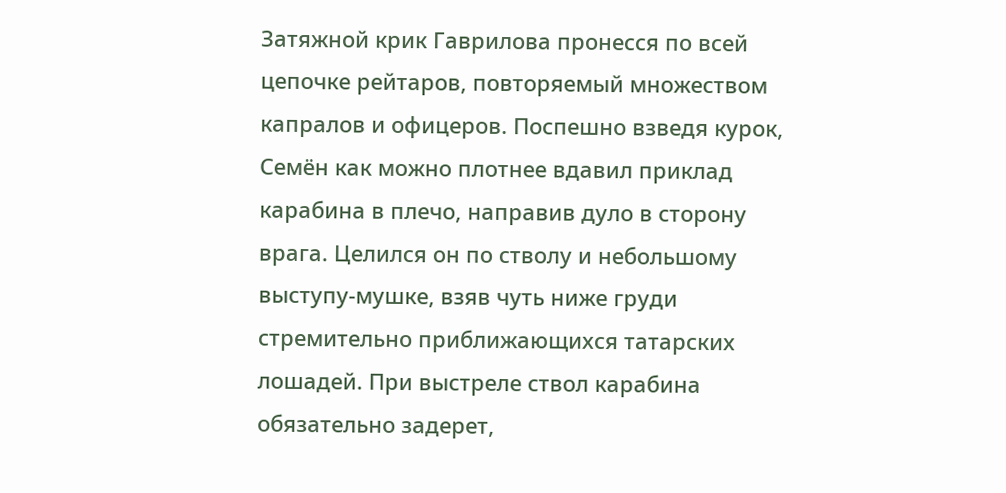Затяжной крик Гаврилова пронесся по всей цепочке рейтаров, повторяемый множеством капралов и офицеров. Поспешно взведя курок, Семён как можно плотнее вдавил приклад карабина в плечо, направив дуло в сторону врага. Целился он по стволу и небольшому выступу-мушке, взяв чуть ниже груди стремительно приближающихся татарских лошадей. При выстреле ствол карабина обязательно задерет,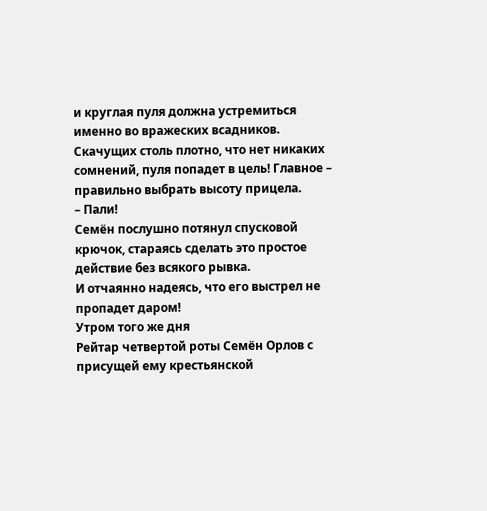и круглая пуля должна устремиться именно во вражеских всадников. Скачущих столь плотно, что нет никаких сомнений, пуля попадет в цель! Главное – правильно выбрать высоту прицела.
– Пали!
Семён послушно потянул спусковой крючок, стараясь сделать это простое действие без всякого рывка.
И отчаянно надеясь, что его выстрел не пропадет даром!
Утром того же дня
Рейтар четвертой роты Семён Орлов с присущей ему крестьянской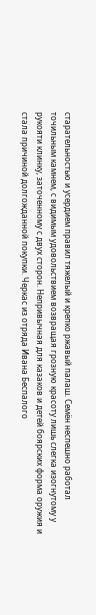старательностью и усердием правил тяжелый и крепко ржавый палаш. Семён неспешно работал точильным камнем, с видимым удовольствием возвращая грозную красоту лишь слегка изогнутому у рукояти клинку, заточенному с двух сторон. Непривычная для казаков и детей боярских форма оружия и стала причиной долгожданной покупки. Черкас из отряда Ивана Беспалого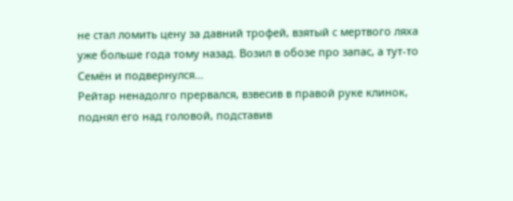не стал ломить цену за давний трофей, взятый с мертвого ляха уже больше года тому назад. Возил в обозе про запас, а тут-то Семён и подвернулся…
Рейтар ненадолго прервался, взвесив в правой руке клинок, поднял его над головой, подставив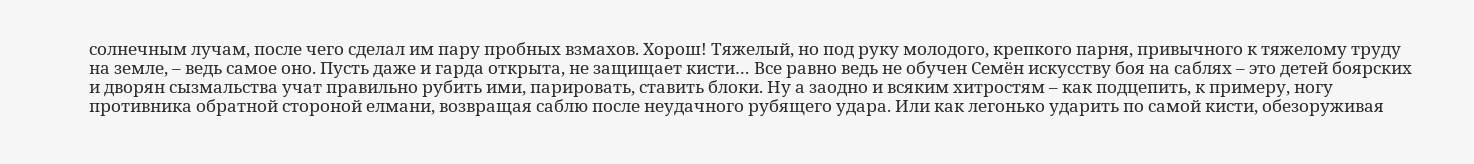солнечным лучам, после чего сделал им пару пробных взмахов. Хорош! Тяжелый, но под руку молодого, крепкого парня, привычного к тяжелому труду на земле, – ведь самое оно. Пусть даже и гарда открыта, не защищает кисти… Все равно ведь не обучен Семён искусству боя на саблях – это детей боярских и дворян сызмальства учат правильно рубить ими, парировать, ставить блоки. Ну а заодно и всяким хитростям – как подцепить, к примеру, ногу противника обратной стороной елмани, возвращая саблю после неудачного рубящего удара. Или как легонько ударить по самой кисти, обезоруживая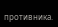противника.